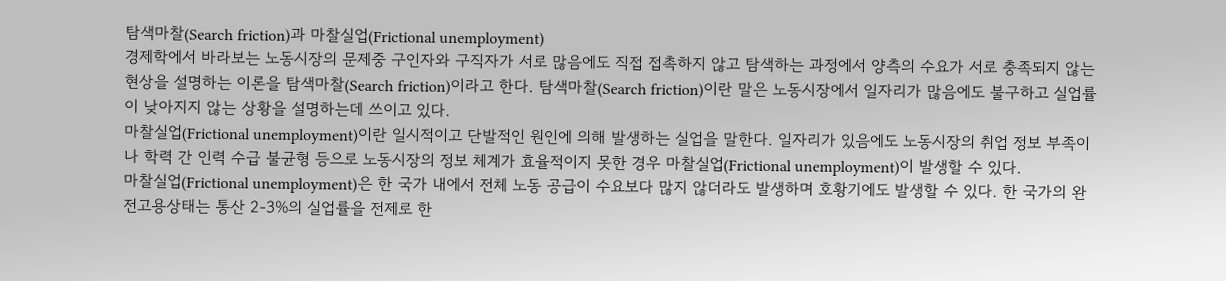탐색마찰(Search friction)과 마찰실업(Frictional unemployment)
경제학에서 바라보는 노동시장의 문제중 구인자와 구직자가 서로 많음에도 직접 접촉하지 않고 탐색하는 과정에서 양측의 수요가 서로 충족되지 않는 현상을 설명하는 이론을 탐색마찰(Search friction)이라고 한다. 탐색마찰(Search friction)이란 말은 노동시장에서 일자리가 많음에도 불구하고 실업률이 낮아지지 않는 상황을 설명하는데 쓰이고 있다.
마찰실업(Frictional unemployment)이란 일시적이고 단발적인 원인에 의해 발생하는 실업을 말한다. 일자리가 있음에도 노동시장의 취업 정보 부족이나 학력 간 인력 수급 불균형 등으로 노동시장의 정보 체계가 효율적이지 못한 경우 마찰실업(Frictional unemployment)이 발생할 수 있다.
마찰실업(Frictional unemployment)은 한 국가 내에서 전체 노동 공급이 수요보다 많지 않더라도 발생하며 호황기에도 발생할 수 있다. 한 국가의 완전고용상태는 통산 2-3%의 실업률을 전제로 한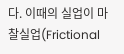다. 이때의 실업이 마찰실업(Frictional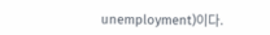unemployment)이다.